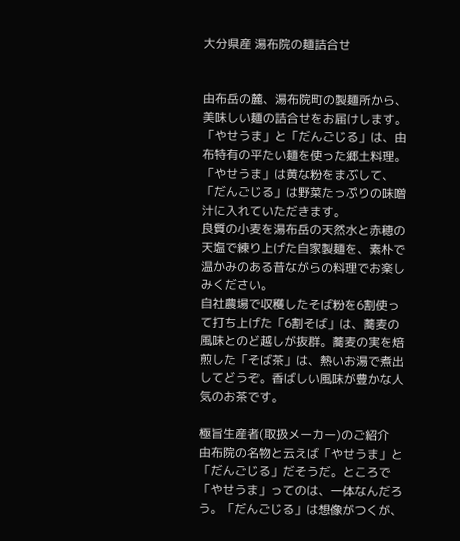大分県産 湯布院の麺詰合せ


由布岳の麓、湯布院町の製麺所から、美味しい麺の詰合せをお届けします。
「やせうま」と「だんごじる」は、由布特有の平たい麺を使った郷土料理。「やせうま」は黄な粉をまぶして、「だんごじる」は野菜たっぷりの味噌汁に入れていただきます。
良質の小麦を湯布岳の天然水と赤穂の天塩で練り上げた自家製麺を、素朴で温かみのある昔ながらの料理でお楽しみください。
自社農場で収穫したそば粉を6割使って打ち上げた「6割そば」は、蕎麦の風味とのど越しが抜群。蕎麦の実を焙煎した「そば茶」は、熱いお湯で煮出してどうぞ。香ばしい風味が豊かな人気のお茶です。

極旨生産者(取扱メーカー)のご紹介
由布院の名物と云えば「やせうま」と「だんごじる」だそうだ。ところで「やせうま」ってのは、一体なんだろう。「だんごじる」は想像がつくが、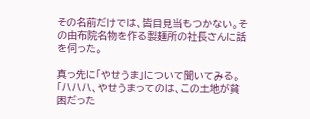その名前だけでは、皆目見当もつかない。その由布院名物を作る製麺所の社長さんに話を伺った。

真っ先に「やせうま」について聞いてみる。「ハハハ、やせうまってのは、この土地が貧困だった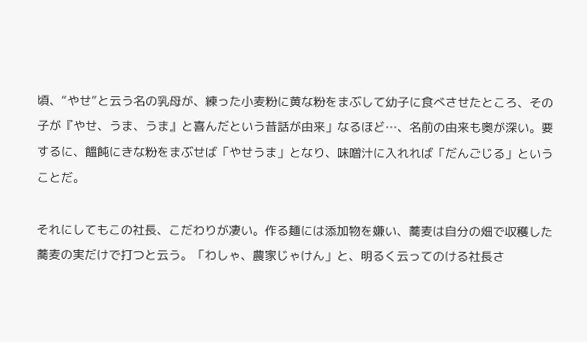頃、“やせ”と云う名の乳母が、練った小麦粉に黄な粉をまぶして幼子に食べさせたところ、その子が『やせ、うま、うま』と喜んだという昔話が由来」なるほど…、名前の由来も奥が深い。要するに、饂飩にきな粉をまぶせば「やせうま」となり、味噌汁に入れれば「だんごじる」ということだ。

それにしてもこの社長、こだわりが凄い。作る麺には添加物を嫌い、蕎麦は自分の畑で収穫した蕎麦の実だけで打つと云う。「わしゃ、農家じゃけん」と、明るく云ってのける社長さ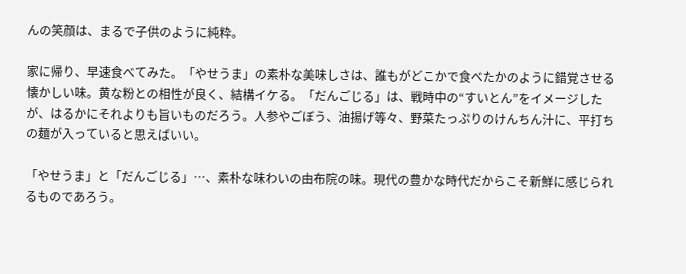んの笑顔は、まるで子供のように純粋。

家に帰り、早速食べてみた。「やせうま」の素朴な美味しさは、誰もがどこかで食べたかのように錯覚させる懐かしい味。黄な粉との相性が良く、結構イケる。「だんごじる」は、戦時中の“すいとん”をイメージしたが、はるかにそれよりも旨いものだろう。人参やごぼう、油揚げ等々、野菜たっぷりのけんちん汁に、平打ちの麺が入っていると思えばいい。

「やせうま」と「だんごじる」…、素朴な味わいの由布院の味。現代の豊かな時代だからこそ新鮮に感じられるものであろう。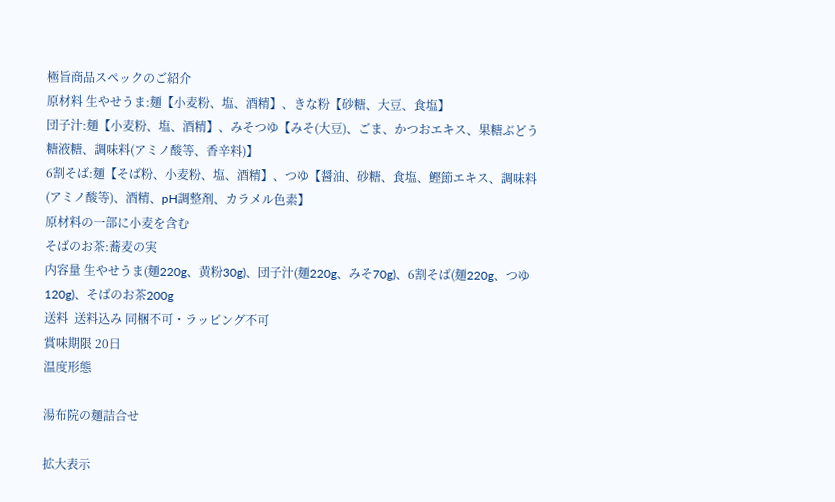極旨商品スペックのご紹介
原材料 生やせうま:麺【小麦粉、塩、酒精】、きな粉【砂糖、大豆、食塩】
団子汁:麺【小麦粉、塩、酒精】、みそつゆ【みそ(大豆)、ごま、かつおエキス、果糖ぶどう糖液糖、調味料(アミノ酸等、香辛料)】
6割そば:麺【そば粉、小麦粉、塩、酒精】、つゆ【醤油、砂糖、食塩、鰹節エキス、調味料(アミノ酸等)、酒精、pH調整剤、カラメル色素】
原材料の一部に小麦を含む
そばのお茶:蕎麦の実
内容量 生やせうま(麺220g、黄粉30g)、団子汁(麺220g、みそ70g)、6割そば(麺220g、つゆ120g)、そばのお茶200g
送料  送料込み 同梱不可・ラッピング不可
賞味期限 20日
温度形態

湯布院の麺詰合せ

拡大表示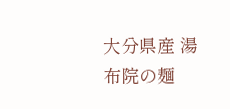大分県産 湯布院の麺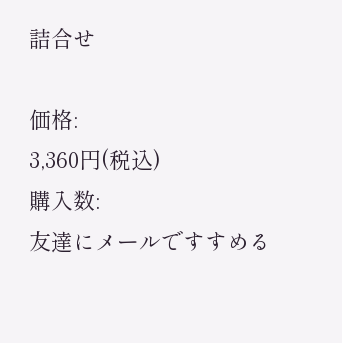詰合せ

価格:
3,360円(税込)
購入数:
友達にメールですすめる